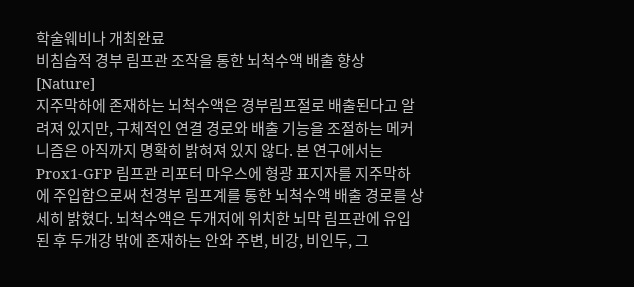학술웨비나 개최완료
비침습적 경부 림프관 조작을 통한 뇌척수액 배출 향상 [Nature]
지주막하에 존재하는 뇌척수액은 경부림프절로 배출된다고 알려져 있지만, 구체적인 연결 경로와 배출 기능을 조절하는 메커니즘은 아직까지 명확히 밝혀져 있지 않다. 본 연구에서는 Prox1-GFP 림프관 리포터 마우스에 형광 표지자를 지주막하에 주입함으로써 천경부 림프계를 통한 뇌척수액 배출 경로를 상세히 밝혔다. 뇌척수액은 두개저에 위치한 뇌막 림프관에 유입된 후 두개강 밖에 존재하는 안와 주변, 비강, 비인두, 그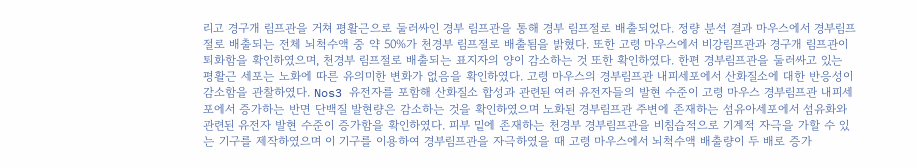리고 경구개 림프관을 거쳐 평활근으로 둘러싸인 경부 림프관을 통해 경부 림프절로 배출되었다. 정량 분석 결과 마우스에서 경부림프절로 배출되는 전체 뇌척수액 중 약 50%가 천경부 림프절로 배출됨을 밝혔다. 또한 고령 마우스에서 비강림프관과 경구개 림프관이 퇴화함을 확인하였으며, 천경부 림프절로 배출되는 표지자의 양이 감소하는 것 또한 확인하였다. 한편 경부림프관을 둘러싸고 있는 평활근 세포는 노화에 따른 유의미한 변화가 없음을 확인하였다. 고령 마우스의 경부림프관 내피세포에서 산화질소에 대한 반응성이 감소함을 관찰하였다. Nos3 유전자를 포함해 산화질소 합성과 관련된 여러 유전자들의 발현 수준이 고령 마우스 경부림프관 내피세포에서 증가하는 반면 단백질 발현량은 감소하는 것을 확인하였으며 노화된 경부림프관 주변에 존재하는 섬유아세포에서 섬유화와 관련된 유전자 발현 수준이 증가함을 확인하였다. 피부 밑에 존재하는 천경부 경부림프관을 비침습적으로 기계적 자극을 가할 수 있는 기구를 제작하였으며 이 기구를 이용하여 경부림프관을 자극하였을 때 고령 마우스에서 뇌척수액 배출량이 두 배로 증가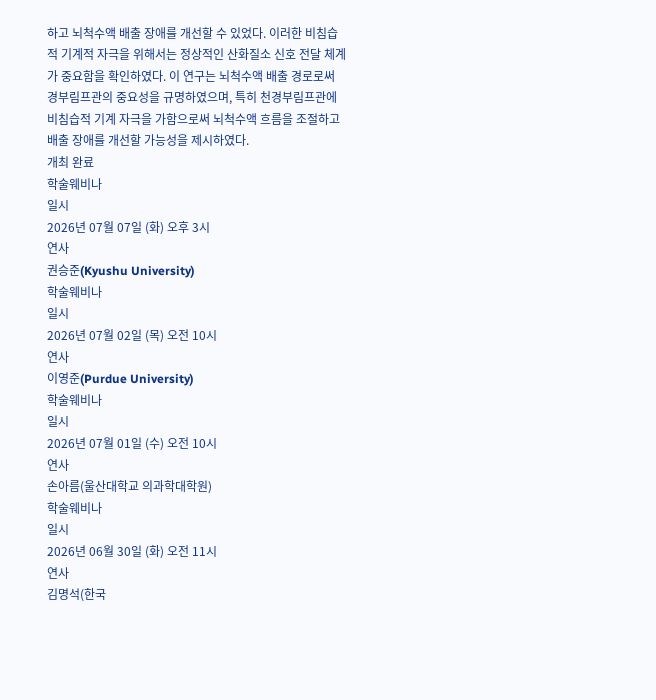하고 뇌척수액 배출 장애를 개선할 수 있었다. 이러한 비침습적 기계적 자극을 위해서는 정상적인 산화질소 신호 전달 체계가 중요함을 확인하였다. 이 연구는 뇌척수액 배출 경로로써 경부림프관의 중요성을 규명하였으며, 특히 천경부림프관에 비침습적 기계 자극을 가함으로써 뇌척수액 흐름을 조절하고 배출 장애를 개선할 가능성을 제시하였다.
개최 완료
학술웨비나
일시
2026년 07월 07일 (화) 오후 3시
연사
권승준(Kyushu University)
학술웨비나
일시
2026년 07월 02일 (목) 오전 10시
연사
이영준(Purdue University)
학술웨비나
일시
2026년 07월 01일 (수) 오전 10시
연사
손아름(울산대학교 의과학대학원)
학술웨비나
일시
2026년 06월 30일 (화) 오전 11시
연사
김명석(한국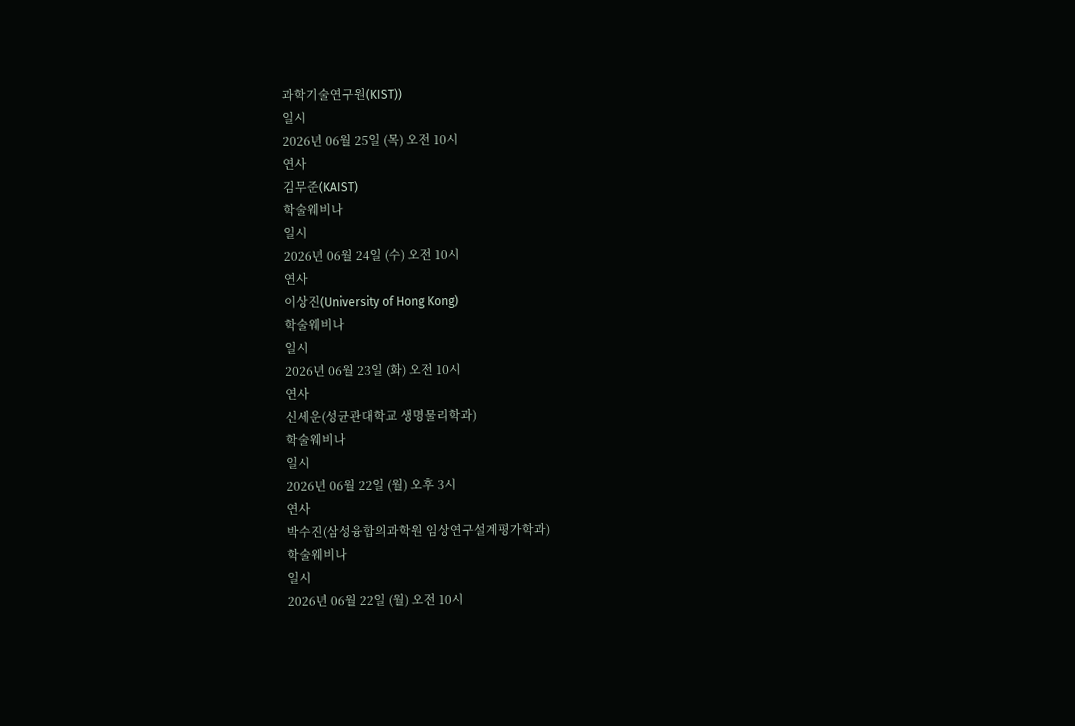과학기술연구원(KIST))
일시
2026년 06월 25일 (목) 오전 10시
연사
김무준(KAIST)
학술웨비나
일시
2026년 06월 24일 (수) 오전 10시
연사
이상진(University of Hong Kong)
학술웨비나
일시
2026년 06월 23일 (화) 오전 10시
연사
신세운(성균관대학교 생명물리학과)
학술웨비나
일시
2026년 06월 22일 (월) 오후 3시
연사
박수진(삼성융합의과학원 임상연구설계평가학과)
학술웨비나
일시
2026년 06월 22일 (월) 오전 10시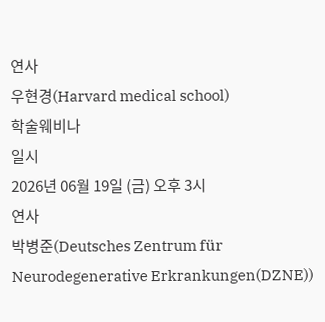연사
우현경(Harvard medical school)
학술웨비나
일시
2026년 06월 19일 (금) 오후 3시
연사
박병준(Deutsches Zentrum für Neurodegenerative Erkrankungen(DZNE))